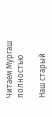Читаем Мургаш полностью

Наш старый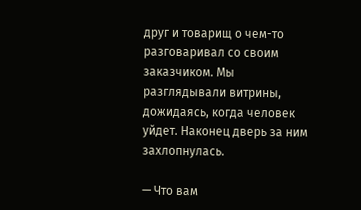друг и товарищ о чем-то разговаривал со своим заказчиком. Мы разглядывали витрины, дожидаясь, когда человек уйдет. Наконец дверь за ним захлопнулась.

— Что вам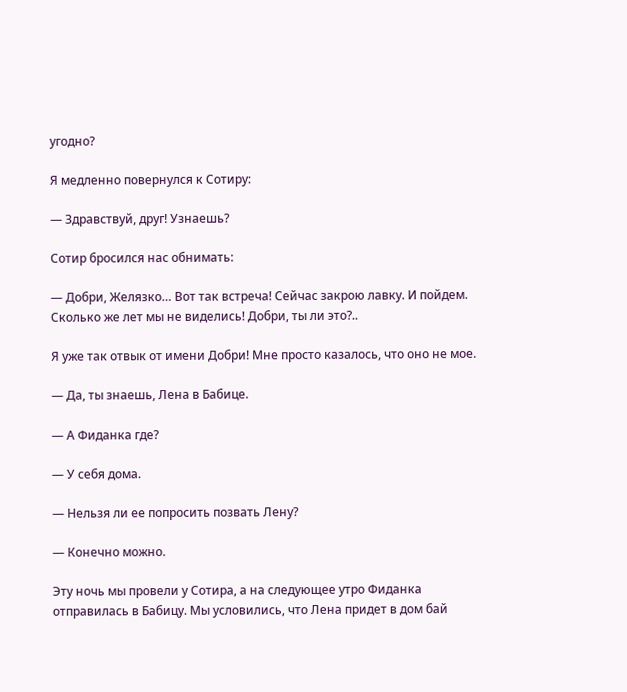угодно?

Я медленно повернулся к Сотиру:

— Здравствуй, друг! Узнаешь?

Сотир бросился нас обнимать:

— Добри, Желязко… Вот так встреча! Сейчас закрою лавку. И пойдем. Сколько же лет мы не виделись! Добри, ты ли это?..

Я уже так отвык от имени Добри! Мне просто казалось, что оно не мое.

— Да, ты знаешь, Лена в Бабице.

— А Фиданка где?

— У себя дома.

— Нельзя ли ее попросить позвать Лену?

— Конечно можно.

Эту ночь мы провели у Сотира, а на следующее утро Фиданка отправилась в Бабицу. Мы условились, что Лена придет в дом бай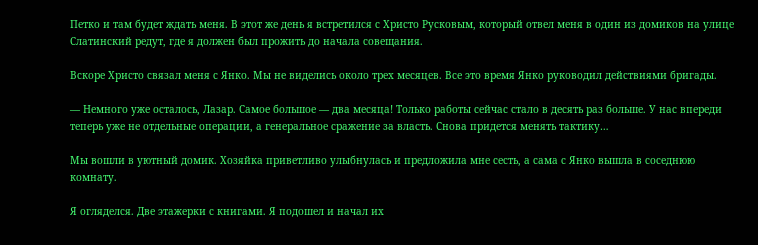Петко и там будет ждать меня. В этот же день я встретился с Христо Русковым, который отвел меня в один из домиков на улице Слатинский редут, где я должен был прожить до начала совещания.

Вскоре Христо связал меня с Янко. Мы не виделись около трех месяцев. Все это время Янко руководил действиями бригады.

— Немного уже осталось, Лазар. Самое большое — два месяца! Только работы сейчас стало в десять раз больше. У нас впереди теперь уже не отдельные операции, а генеральное сражение за власть. Снова придется менять тактику…

Мы вошли в уютный домик. Хозяйка приветливо улыбнулась и предложила мне сесть, а сама с Янко вышла в соседнюю комнату.

Я огляделся. Две этажерки с книгами. Я подошел и начал их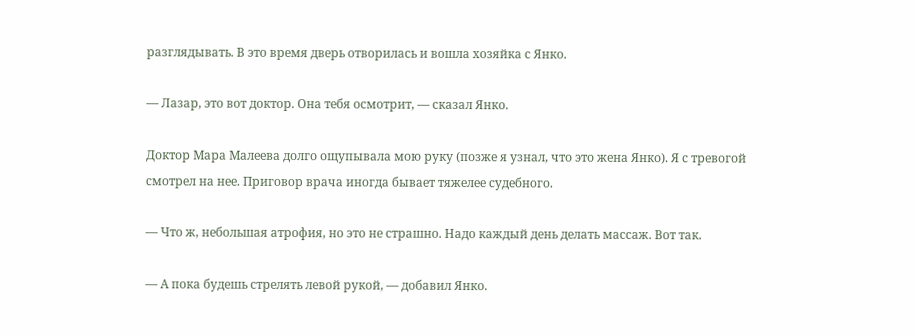разглядывать. В это время дверь отворилась и вошла хозяйка с Янко.

— Лазар, это вот доктор. Она тебя осмотрит, — сказал Янко.

Доктор Мара Малеева долго ощупывала мою руку (позже я узнал, что это жена Янко). Я с тревогой смотрел на нее. Приговор врача иногда бывает тяжелее судебного.

— Что ж, небольшая атрофия, но это не страшно. Надо каждый день делать массаж. Вот так.

— А пока будешь стрелять левой рукой, — добавил Янко.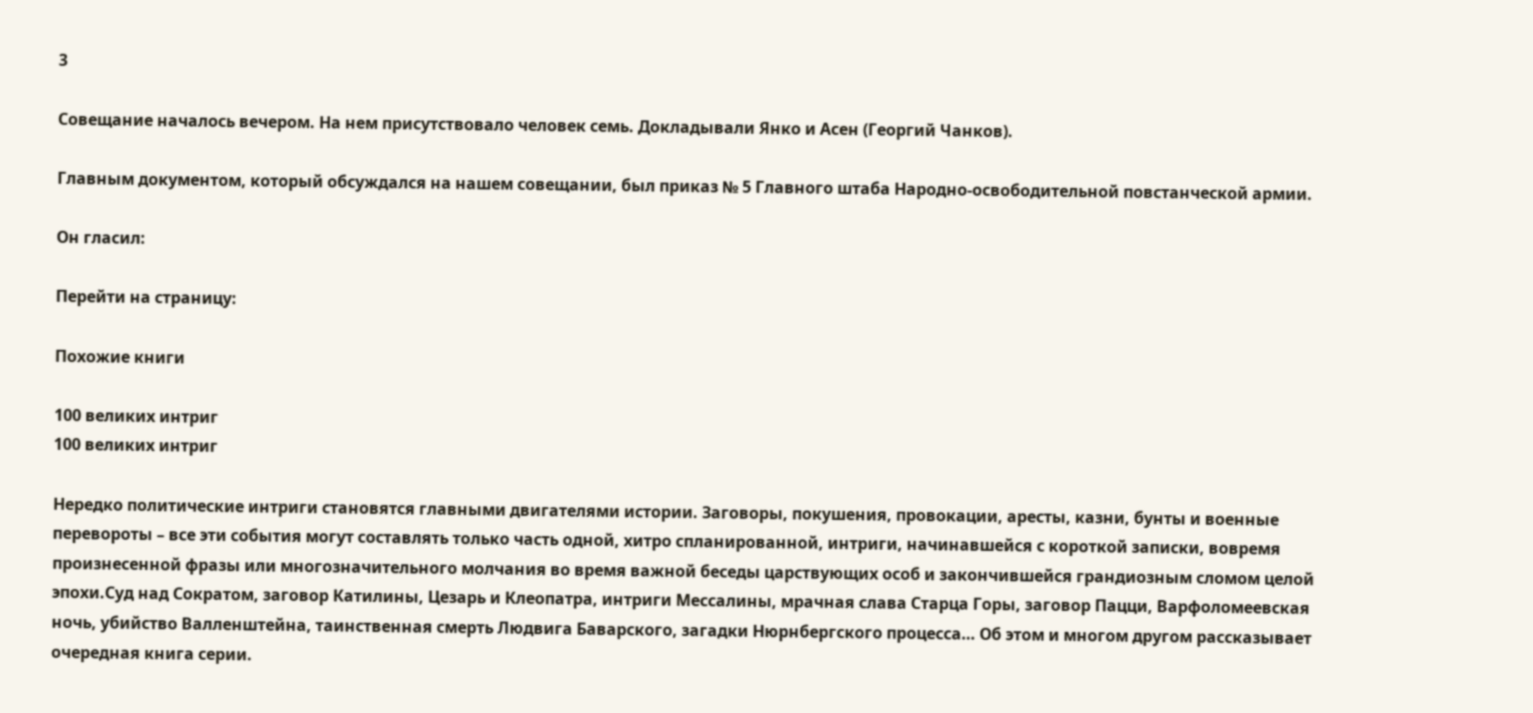3

Совещание началось вечером. На нем присутствовало человек семь. Докладывали Янко и Асен (Георгий Чанков).

Главным документом, который обсуждался на нашем совещании, был приказ № 5 Главного штаба Народно-освободительной повстанческой армии.

Он гласил:

Перейти на страницу:

Похожие книги

100 великих интриг
100 великих интриг

Нередко политические интриги становятся главными двигателями истории. Заговоры, покушения, провокации, аресты, казни, бунты и военные перевороты – все эти события могут составлять только часть одной, хитро спланированной, интриги, начинавшейся с короткой записки, вовремя произнесенной фразы или многозначительного молчания во время важной беседы царствующих особ и закончившейся грандиозным сломом целой эпохи.Суд над Сократом, заговор Катилины, Цезарь и Клеопатра, интриги Мессалины, мрачная слава Старца Горы, заговор Пацци, Варфоломеевская ночь, убийство Валленштейна, таинственная смерть Людвига Баварского, загадки Нюрнбергского процесса… Об этом и многом другом рассказывает очередная книга серии.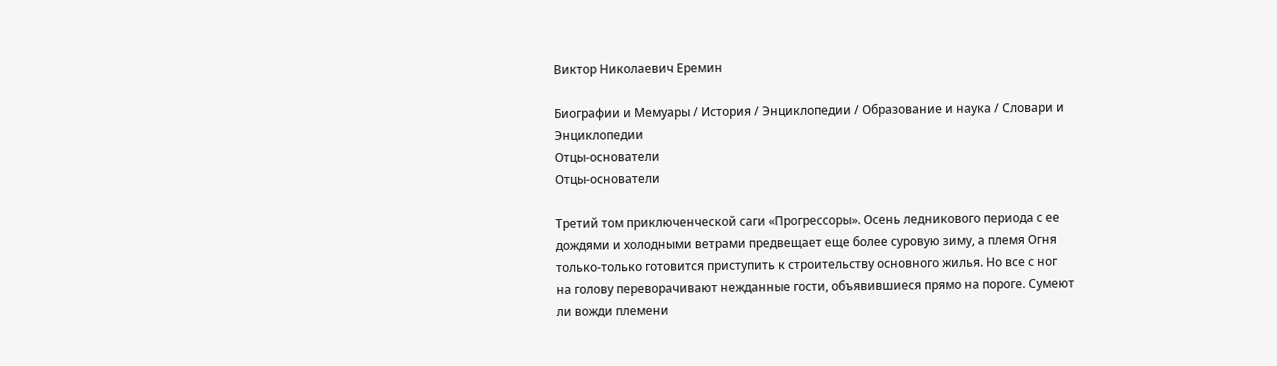Виктор Николаевич Еремин

Биографии и Мемуары / История / Энциклопедии / Образование и наука / Словари и Энциклопедии
Отцы-основатели
Отцы-основатели

Третий том приключенческой саги «Прогрессоры». Осень ледникового периода с ее дождями и холодными ветрами предвещает еще более суровую зиму, а племя Огня только-только готовится приступить к строительству основного жилья. Но все с ног на голову переворачивают нежданные гости, объявившиеся прямо на пороге. Сумеют ли вожди племени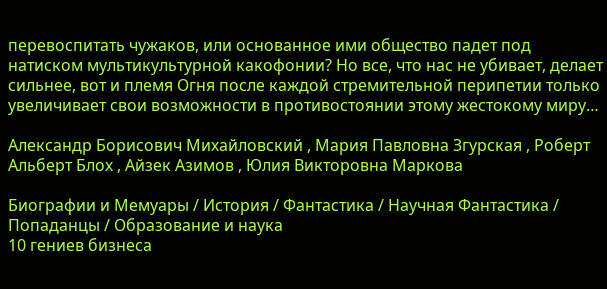перевоспитать чужаков, или основанное ими общество падет под натиском мультикультурной какофонии? Но все, что нас не убивает, делает сильнее, вот и племя Огня после каждой стремительной перипетии только увеличивает свои возможности в противостоянии этому жестокому миру…

Александр Борисович Михайловский , Мария Павловна Згурская , Роберт Альберт Блох , Айзек Азимов , Юлия Викторовна Маркова

Биографии и Мемуары / История / Фантастика / Научная Фантастика / Попаданцы / Образование и наука
10 гениев бизнеса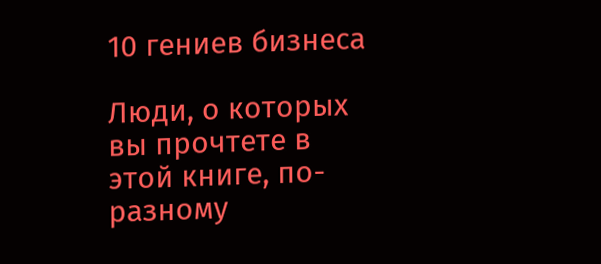10 гениев бизнеса

Люди, о которых вы прочтете в этой книге, по-разному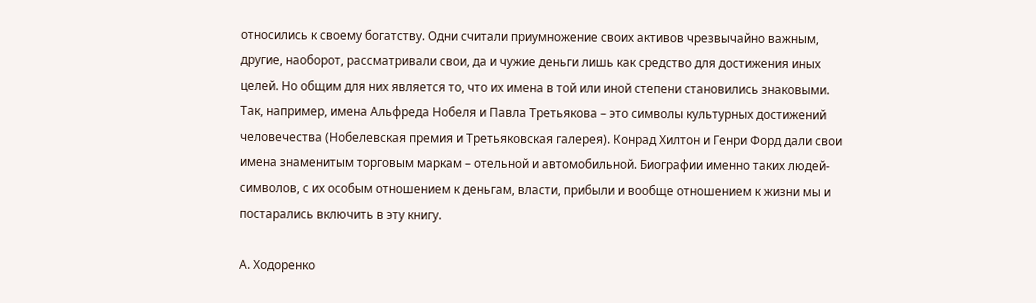относились к своему богатству. Одни считали приумножение своих активов чрезвычайно важным, другие, наоборот, рассматривали свои, да и чужие деньги лишь как средство для достижения иных целей. Но общим для них является то, что их имена в той или иной степени становились знаковыми. Так, например, имена Альфреда Нобеля и Павла Третьякова – это символы культурных достижений человечества (Нобелевская премия и Третьяковская галерея). Конрад Хилтон и Генри Форд дали свои имена знаменитым торговым маркам – отельной и автомобильной. Биографии именно таких людей-символов, с их особым отношением к деньгам, власти, прибыли и вообще отношением к жизни мы и постарались включить в эту книгу.

А. Ходоренко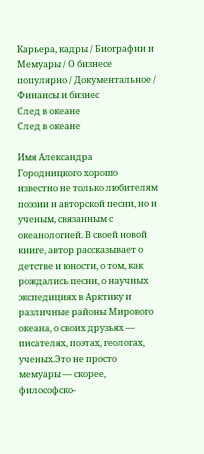Карьера, кадры / Биографии и Мемуары / О бизнесе популярно / Документальное / Финансы и бизнес
След в океане
След в океане

Имя Александра Городницкого хорошо известно не только любителям поэзии и авторской песни, но и ученым, связанным с океанологией. В своей новой книге, автор рассказывает о детстве и юности, о том, как рождались песни, о научных экспедициях в Арктику и различные районы Мирового океана, о своих друзьях — писателях, поэтах, геологах, ученых.Это не просто мемуары — скорее, философско-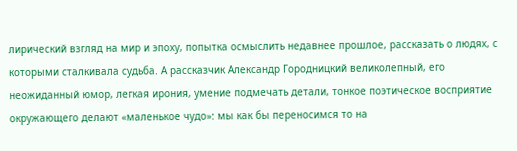лирический взгляд на мир и эпоху, попытка осмыслить недавнее прошлое, рассказать о людях, с которыми сталкивала судьба. А рассказчик Александр Городницкий великолепный, его неожиданный юмор, легкая ирония, умение подмечать детали, тонкое поэтическое восприятие окружающего делают «маленькое чудо»: мы как бы переносимся то на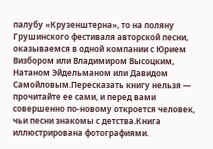палубу «Крузенштерна», то на поляну Грушинского фестиваля авторской песни, оказываемся в одной компании с Юрием Визбором или Владимиром Высоцким, Натаном Эйдельманом или Давидом Самойловым.Пересказать книгу нельзя — прочитайте ее сами, и перед вами совершенно по-новому откроется человек, чьи песни знакомы с детства.Книга иллюстрирована фотографиями.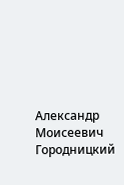Александр Моисеевич Городницкий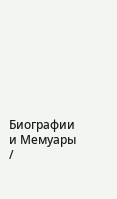Биографии и Мемуары /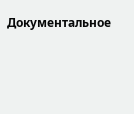Документальное